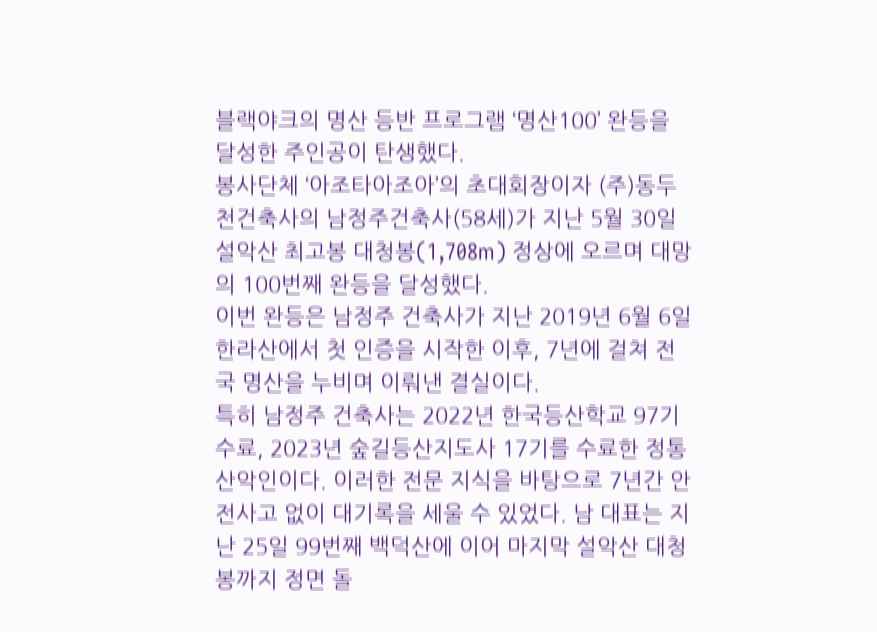블랙야크의 명산 등반 프로그램 ‘명산100’ 완등을 달성한 주인공이 탄생했다.
봉사단체 ‘아조타아조아’의 초대회장이자 (주)동두천건축사의 남정주건축사(58세)가 지난 5월 30일 설악산 최고봉 대청봉(1,708m) 정상에 오르며 대망의 100번째 완등을 달성했다.
이번 완등은 남정주 건축사가 지난 2019년 6월 6일 한라산에서 첫 인증을 시작한 이후, 7년에 걸쳐 전국 명산을 누비며 이뤄낸 결실이다.
특히 남정주 건축사는 2022년 한국등산학교 97기 수료, 2023년 숲길등산지도사 17기를 수료한 정통 산악인이다. 이러한 전문 지식을 바탕으로 7년간 안전사고 없이 대기록을 세울 수 있었다. 남 대표는 지난 25일 99번째 백덕산에 이어 마지막 설악산 대청봉까지 정면 돌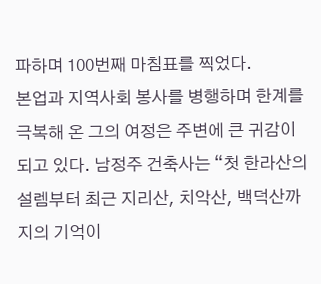파하며 100번째 마침표를 찍었다.
본업과 지역사회 봉사를 병행하며 한계를 극복해 온 그의 여정은 주변에 큰 귀감이 되고 있다. 남정주 건축사는 “첫 한라산의 설렘부터 최근 지리산, 치악산, 백덕산까지의 기억이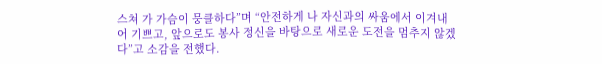스쳐 가 가슴이 뭉클하다”며 “안전하게 나 자신과의 싸움에서 이겨내어 기쁘고, 앞으로도 봉사 정신을 바탕으로 새로운 도전을 멈추지 않겠다”고 소감을 전했다.